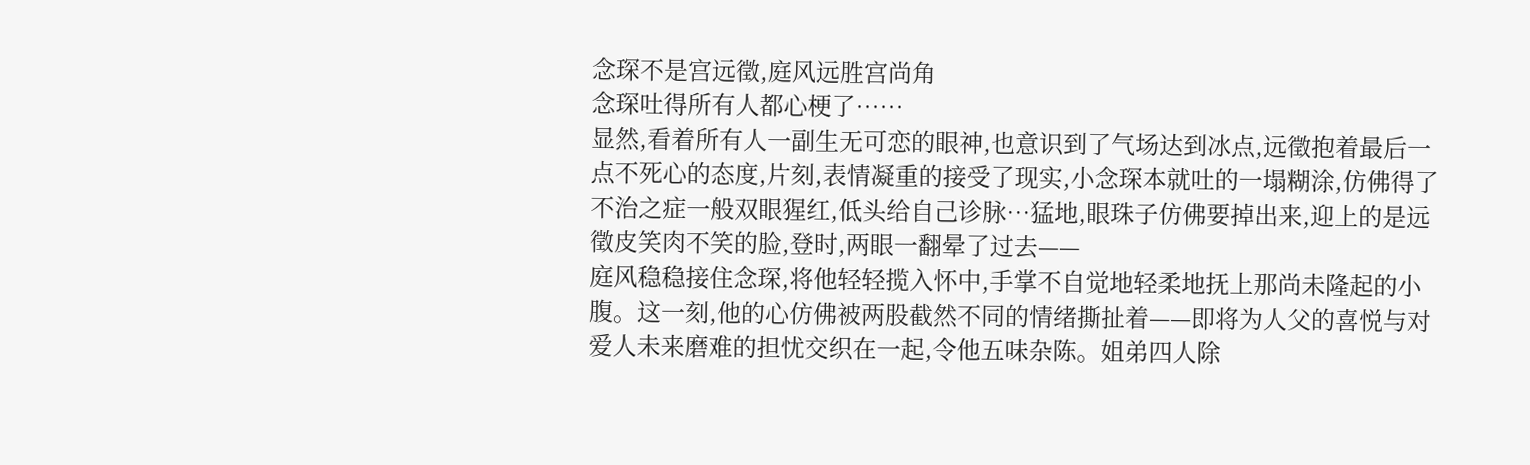念琛不是宫远徵,庭风远胜宫尚角
念琛吐得所有人都心梗了……
显然,看着所有人一副生无可恋的眼神,也意识到了气场达到冰点,远徵抱着最后一点不死心的态度,片刻,表情凝重的接受了现实,小念琛本就吐的一塌糊涂,仿佛得了不治之症一般双眼猩红,低头给自己诊脉…猛地,眼珠子仿佛要掉出来,迎上的是远徵皮笑肉不笑的脸,登时,两眼一翻晕了过去——
庭风稳稳接住念琛,将他轻轻揽入怀中,手掌不自觉地轻柔地抚上那尚未隆起的小腹。这一刻,他的心仿佛被两股截然不同的情绪撕扯着——即将为人父的喜悦与对爱人未来磨难的担忧交织在一起,令他五味杂陈。姐弟四人除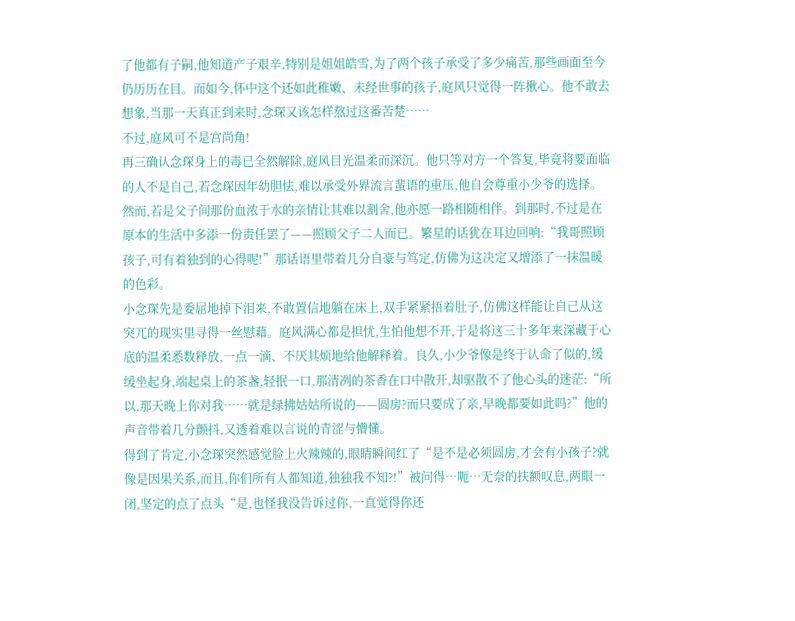了他都有子嗣,他知道产子艰辛,特别是姐姐皓雪,为了两个孩子承受了多少痛苦,那些画面至今仍历历在目。而如今,怀中这个还如此稚嫩、未经世事的孩子,庭风只觉得一阵揪心。他不敢去想象,当那一天真正到来时,念琛又该怎样熬过这番苦楚……
不过,庭风可不是宫尚角!
再三确认念琛身上的毒已全然解除,庭风目光温柔而深沉。他只等对方一个答复,毕竟将要面临的人不是自己,若念琛因年幼胆怯,难以承受外界流言蜚语的重压,他自会尊重小少爷的选择。然而,若是父子间那份血浓于水的亲情让其难以割舍,他亦愿一路相随相伴。到那时,不过是在原本的生活中多添一份责任罢了——照顾父子二人而已。繁星的话犹在耳边回响:“我哥照顾孩子,可有着独到的心得呢!”那话语里带着几分自豪与笃定,仿佛为这决定又增添了一抹温暖的色彩。
小念琛先是委屈地掉下泪来,不敢置信地躺在床上,双手紧紧捂着肚子,仿佛这样能让自己从这突兀的现实里寻得一丝慰藉。庭风满心都是担忧,生怕他想不开,于是将这三十多年来深藏于心底的温柔悉数释放,一点一滴、不厌其烦地给他解释着。良久,小少爷像是终于认命了似的,缓缓坐起身,端起桌上的茶盏,轻抿一口,那清冽的茶香在口中散开,却驱散不了他心头的迷茫:“所以,那天晚上你对我……就是绿拂姑姑所说的——圆房?而只要成了亲,早晚都要如此吗?”他的声音带着几分颤抖,又透着难以言说的青涩与懵懂。
得到了肯定,小念琛突然感觉脸上火辣辣的,眼睛瞬间红了“是不是必须圆房,才会有小孩子?就像是因果关系,而且,你们所有人都知道,独独我不知?!”被问得…呃…无奈的扶额叹息,两眼一闭,坚定的点了点头“是,也怪我没告诉过你,一直觉得你还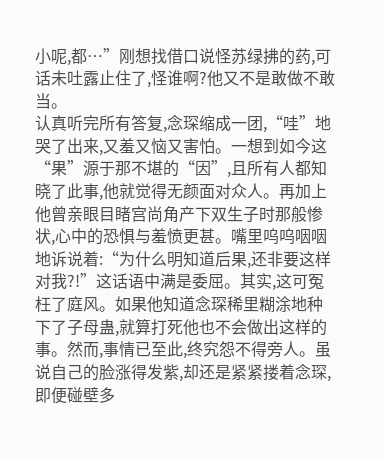小呢,都…”刚想找借口说怪苏绿拂的药,可话未吐露止住了,怪谁啊?他又不是敢做不敢当。
认真听完所有答复,念琛缩成一团,“哇”地哭了出来,又羞又恼又害怕。一想到如今这“果”源于那不堪的“因”,且所有人都知晓了此事,他就觉得无颜面对众人。再加上他曾亲眼目睹宫尚角产下双生子时那般惨状,心中的恐惧与羞愤更甚。嘴里呜呜咽咽地诉说着:“为什么明知道后果,还非要这样对我?!”这话语中满是委屈。其实,这可冤枉了庭风。如果他知道念琛稀里糊涂地种下了子母蛊,就算打死他也不会做出这样的事。然而,事情已至此,终究怨不得旁人。虽说自己的脸涨得发紫,却还是紧紧搂着念琛,即便碰壁多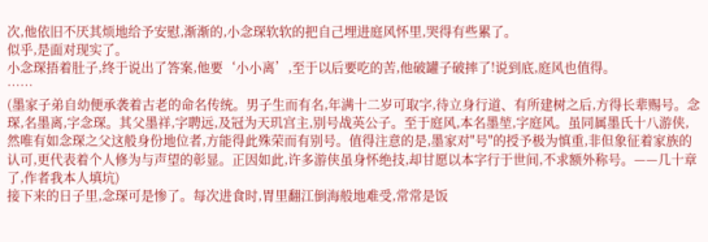次,他依旧不厌其烦地给予安慰,渐渐的,小念琛软软的把自己埋进庭风怀里,哭得有些累了。
似乎,是面对现实了。
小念琛捂着肚子,终于说出了答案,他要‘小小离’,至于以后要吃的苦,他破罐子破摔了!说到底,庭风也值得。
……
(墨家子弟自幼便承袭着古老的命名传统。男子生而有名,年满十二岁可取字,待立身行道、有所建树之后,方得长辈赐号。念琛,名墨离,字念琛。其父墨祥,字聘远,及冠为天玑宫主,别号战英公子。至于庭风,本名墨堃,字庭风。虽同属墨氏十八游侠,然唯有如念琛之父这般身份地位者,方能得此殊荣而有别号。值得注意的是,墨家对"号"的授予极为慎重,非但象征着家族的认可,更代表着个人修为与声望的彰显。正因如此,许多游侠虽身怀绝技,却甘愿以本字行于世间,不求额外称号。——几十章了,作者我本人填坑)
接下来的日子里,念琛可是惨了。每次进食时,胃里翻江倒海般地难受,常常是饭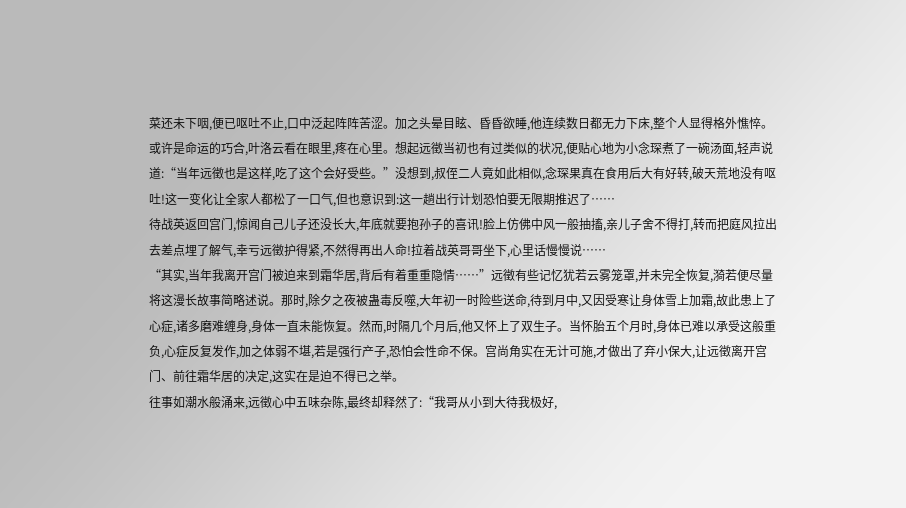菜还未下咽,便已呕吐不止,口中泛起阵阵苦涩。加之头晕目眩、昏昏欲睡,他连续数日都无力下床,整个人显得格外憔悴。或许是命运的巧合,叶洛云看在眼里,疼在心里。想起远徵当初也有过类似的状况,便贴心地为小念琛煮了一碗汤面,轻声说道:“当年远徵也是这样,吃了这个会好受些。”没想到,叔侄二人竟如此相似,念琛果真在食用后大有好转,破天荒地没有呕吐!这一变化让全家人都松了一口气,但也意识到:这一趟出行计划恐怕要无限期推迟了……
待战英返回宫门,惊闻自己儿子还没长大,年底就要抱孙子的喜讯!脸上仿佛中风一般抽搐,亲儿子舍不得打,转而把庭风拉出去差点埋了解气,幸亏远徵护得紧,不然得再出人命!拉着战英哥哥坐下,心里话慢慢说……
“其实,当年我离开宫门被迫来到霜华居,背后有着重重隐情……”远徵有些记忆犹若云雾笼罩,并未完全恢复,漪若便尽量将这漫长故事简略述说。那时,除夕之夜被蛊毒反噬,大年初一时险些送命,待到月中,又因受寒让身体雪上加霜,故此患上了心症,诸多磨难缠身,身体一直未能恢复。然而,时隔几个月后,他又怀上了双生子。当怀胎五个月时,身体已难以承受这般重负,心症反复发作,加之体弱不堪,若是强行产子,恐怕会性命不保。宫尚角实在无计可施,才做出了弃小保大,让远徵离开宫门、前往霜华居的决定,这实在是迫不得已之举。
往事如潮水般涌来,远徵心中五味杂陈,最终却释然了:“我哥从小到大待我极好,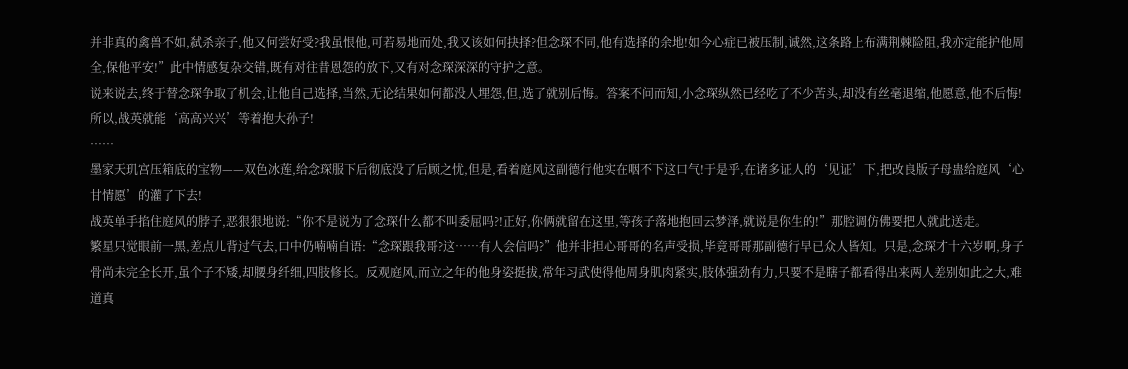并非真的禽兽不如,弑杀亲子,他又何尝好受?我虽恨他,可若易地而处,我又该如何抉择?但念琛不同,他有选择的余地!如今心症已被压制,诚然,这条路上布满荆棘险阻,我亦定能护他周全,保他平安!”此中情感复杂交错,既有对往昔恩怨的放下,又有对念琛深深的守护之意。
说来说去,终于替念琛争取了机会,让他自己选择,当然,无论结果如何都没人埋怨,但,选了就别后悔。答案不问而知,小念琛纵然已经吃了不少苦头,却没有丝毫退缩,他愿意,他不后悔!所以,战英就能‘高高兴兴’等着抱大孙子!
……
墨家天玑宫压箱底的宝物——双色冰莲,给念琛服下后彻底没了后顾之忧,但是,看着庭风这副德行他实在咽不下这口气!于是乎,在诸多证人的‘见证’下,把改良版子母蛊给庭风‘心甘情愿’的灌了下去!
战英单手掐住庭风的脖子,恶狠狠地说:“你不是说为了念琛什么都不叫委屈吗?!正好,你俩就留在这里,等孩子落地抱回云梦泽,就说是你生的!”那腔调仿佛要把人就此送走。
繁星只觉眼前一黑,差点儿背过气去,口中仍喃喃自语:“念琛跟我哥?这……有人会信吗?”他并非担心哥哥的名声受损,毕竟哥哥那副德行早已众人皆知。只是,念琛才十六岁啊,身子骨尚未完全长开,虽个子不矮,却腰身纤细,四肢修长。反观庭风,而立之年的他身姿挺拔,常年习武使得他周身肌肉紧实,肢体强劲有力,只要不是瞎子都看得出来两人差别如此之大,难道真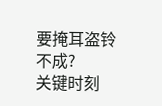要掩耳盗铃不成?
关键时刻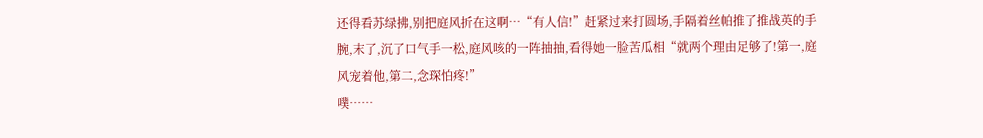还得看苏绿拂,别把庭风折在这啊…“有人信!”赶紧过来打圆场,手隔着丝帕推了推战英的手腕,末了,沉了口气手一松,庭风咳的一阵抽抽,看得她一脸苦瓜相“就两个理由足够了!第一,庭风宠着他,第二,念琛怕疼!”
噗……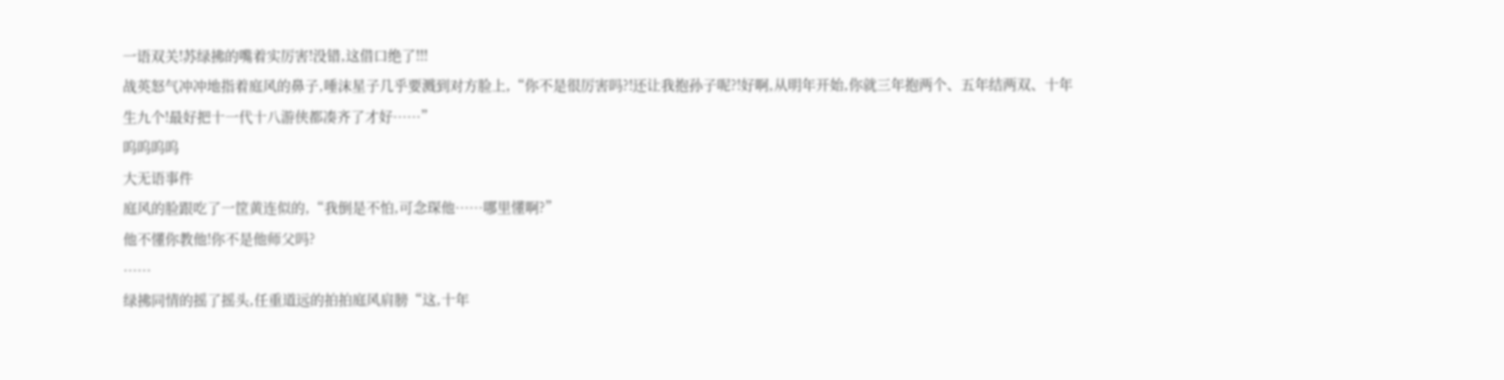一语双关!苏绿拂的嘴着实厉害!没错,这借口绝了!!!
战英怒气冲冲地指着庭风的鼻子,唾沫星子几乎要溅到对方脸上,“你不是很厉害吗?!还让我抱孙子呢?!好啊,从明年开始,你就三年抱两个、五年结两双、十年生九个!最好把十一代十八游侠都凑齐了才好……”
呜呜呜呜
大无语事件
庭风的脸跟吃了一筐黄连似的,“我倒是不怕,可念琛他……哪里懂啊?”
他不懂你教他!你不是他师父吗?
……
绿拂同情的摇了摇头,任重道远的拍拍庭风肩膀“这,十年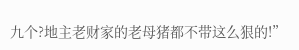九个?地主老财家的老母猪都不带这么狠的!”